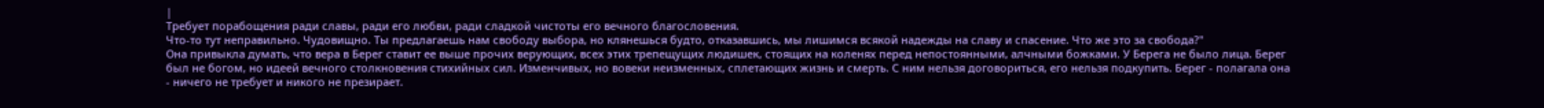|
Требует порабощения ради славы, ради его любви, ради сладкой чистоты его вечного благословения.
Что-то тут неправильно. Чудовищно. Ты предлагаешь нам свободу выбора, но клянешься будто, отказавшись, мы лишимся всякой надежды на славу и спасение. Что же это за свобода?"
Она привыкла думать, что вера в Берег ставит ее выше прочих верующих, всех этих трепещущих людишек, стоящих на коленях перед непостоянными, алчными божками. У Берега не было лица. Берег был не богом, но идеей вечного столкновения стихийных сил. Изменчивых, но вовеки неизменных, сплетающих жизнь и смерть. С ним нельзя договориться, его нельзя подкупить. Берег - полагала она - ничего не требует и никого не презирает.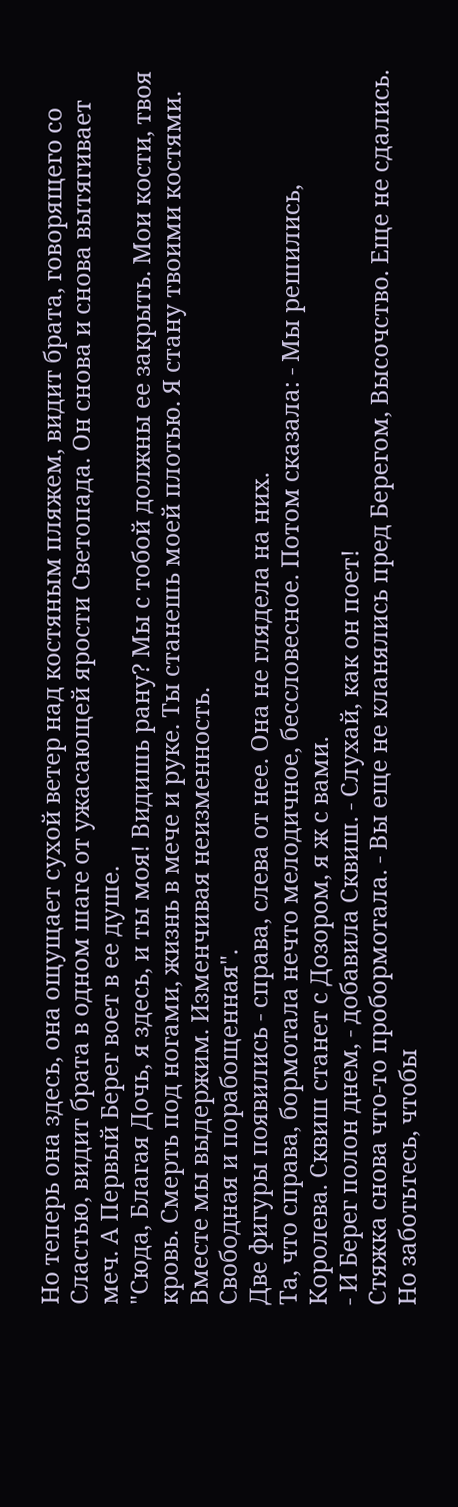Но теперь она здесь, она ощущает сухой ветер над костяным пляжем, видит брата, говорящего со Сластью, видит брата в одном шаге от ужасающей ярости Светопада. Он снова и снова вытягивает меч. А Первый Берег воет в ее душе.
"Сюда, Благая Дочь, я здесь, и ты моя! Видишь рану? Мы с тобой должны ее закрыть. Мои кости, твоя кровь. Смерть под ногами, жизнь в мече и руке. Ты станешь моей плотью. Я стану твоими костями. Вместе мы выдержим. Изменчивая неизменность.
Свободная и порабощенная".
Две фигуры появились - справа, слева от нее. Она не глядела на них.
Та, что справа, бормотала нечто мелодичное, бессловесное. Потом сказала: - Мы решились, Королева. Сквиш станет с Дозором, я ж с вами.
- И Берег полон днем, - добавила Сквиш. - Слухай, как он поет!
Стяжка снова что-то пробормотала. - Вы еще не кланялись пред Берегом, Высочство. Еще не сдались. Но заботьтесь, чтобы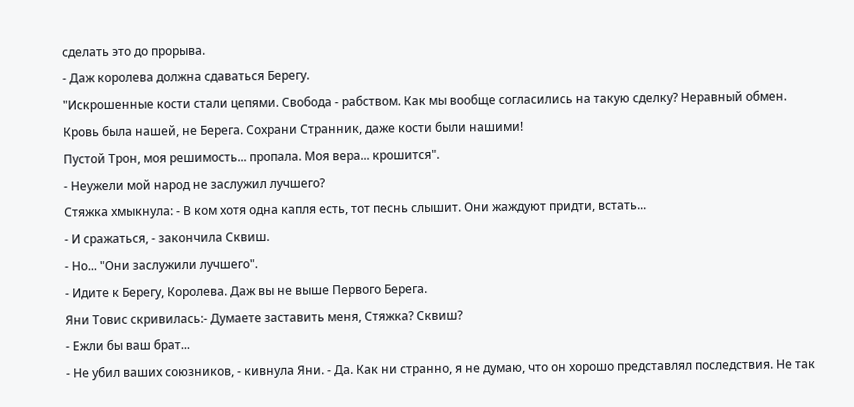сделать это до прорыва.
- Даж королева должна сдаваться Берегу.
"Искрошенные кости стали цепями. Свобода - рабством. Как мы вообще согласились на такую сделку? Неравный обмен. Кровь была нашей, не Берега. Сохрани Странник, даже кости были нашими!
Пустой Трон, моя решимость... пропала. Моя вера... крошится".
- Неужели мой народ не заслужил лучшего?
Стяжка хмыкнула: - В ком хотя одна капля есть, тот песнь слышит. Они жаждуют придти, встать...
- И сражаться, - закончила Сквиш.
- Но... "Они заслужили лучшего".
- Идите к Берегу, Королева. Даж вы не выше Первого Берега.
Яни Товис скривилась:- Думаете заставить меня, Стяжка? Сквиш?
- Ежли бы ваш брат...
- Не убил ваших союзников, - кивнула Яни. - Да. Как ни странно, я не думаю, что он хорошо представлял последствия. Не так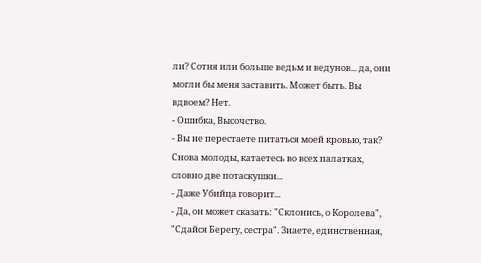ли? Сотня или больше ведьм и ведунов... да, они могли бы меня заставить. Может быть. Вы вдвоем? Нет.
- Ошибка, Высочство.
- Вы не перестаете питаться моей кровью, так? Снова молоды, катаетесь во всех палатках, словно две потаскушки...
- Даже Убийца говорит...
- Да, он может сказать: "Склонись, о Королева", "Сдайся Берегу, сестра". Знаете, единственная,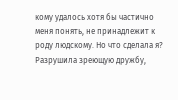кому удалось хотя бы частично меня понять, не принадлежит к роду людскому. Но что сделала я? Разрушила зреющую дружбу,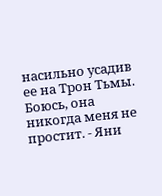насильно усадив ее на Трон Тьмы. Боюсь, она никогда меня не простит. - Яни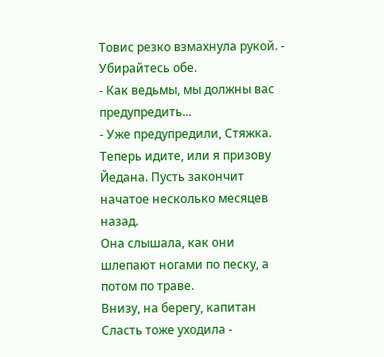Товис резко взмахнула рукой. - Убирайтесь обе.
- Как ведьмы, мы должны вас предупредить...
- Уже предупредили, Стяжка. Теперь идите, или я призову Йедана. Пусть закончит начатое несколько месяцев назад.
Она слышала, как они шлепают ногами по песку, а потом по траве.
Внизу, на берегу, капитан Сласть тоже уходила -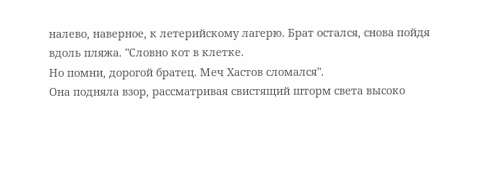налево, наверное, к летерийскому лагерю. Брат остался, снова пойдя вдоль пляжа. "Словно кот в клетке.
Но помни, дорогой братец. Меч Хастов сломался".
Она подняла взор, рассматривая свистящий шторм света высоко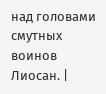над головами смутных воинов Лиосан. |